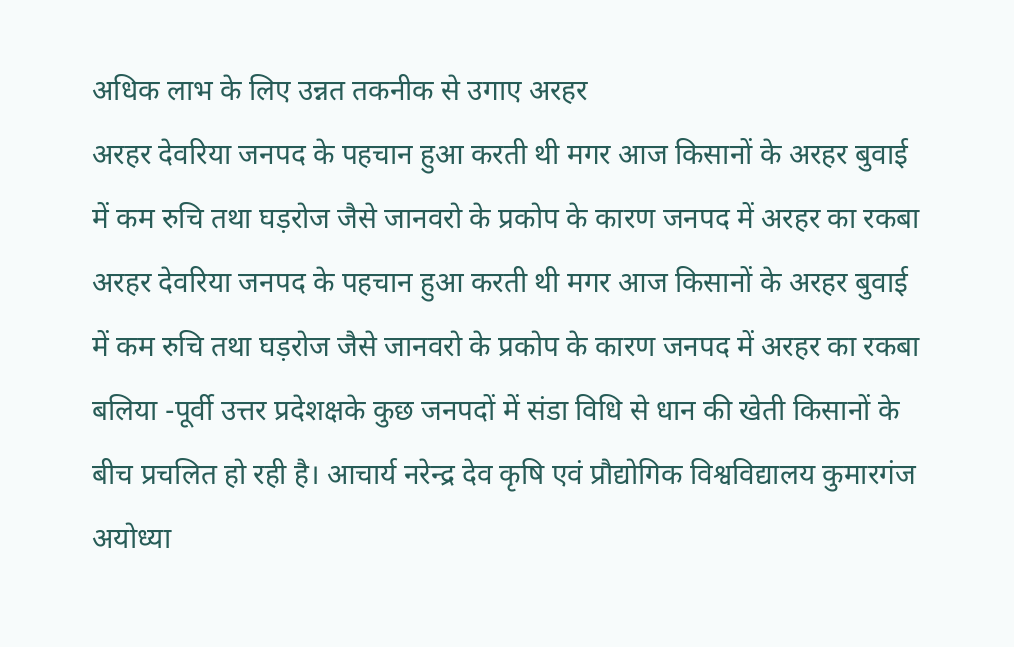अधिक लाभ के लिए उन्नत तकनीक से उगाए अरहर
अरहर देवरिया जनपद के पहचान हुआ करती थी मगर आज किसानों के अरहर बुवाई में कम रुचि तथा घड़रोज जैसे जानवरो के प्रकोप के कारण जनपद में अरहर का रकबा
अरहर देवरिया जनपद के पहचान हुआ करती थी मगर आज किसानों के अरहर बुवाई में कम रुचि तथा घड़रोज जैसे जानवरो के प्रकोप के कारण जनपद में अरहर का रकबा
बलिया -पूर्वी उत्तर प्रदेशक्षके कुछ जनपदों में संडा विधि से धान की खेती किसानों के बीच प्रचलित हो रही है। आचार्य नरेन्द्र देव कृषि एवं प्रौद्योगिक विश्वविद्यालय कुमारगंज अयोध्या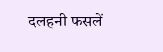दलहनी फसलें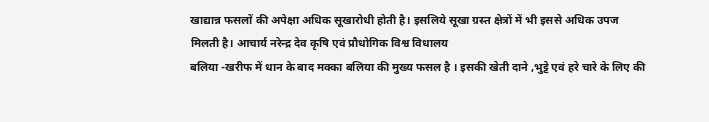खाद्यान्न फसलों की अपेक्षा अधिक सूखारोधी होती है। इसलिये सूखा ग्रस्त क्षेत्रों में भी इससे अधिक उपज मिलती है। आचार्य नरेन्द्र देव कृषि एवं प्रौधोगिक विश्व विधालय
बलिया -खरीफ में धान के बाद मक्का बलिया की मुख्य फसल है । इसकी खेती दाने ,भुट्टे एवं हरे चारे के लिए की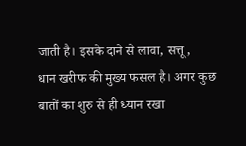जाती है। इसके दाने से लावा, सत्तू,
धान खरीफ की मुख्य फसल है। अगर कुछ बातों का शुरु से ही ध्यान रखा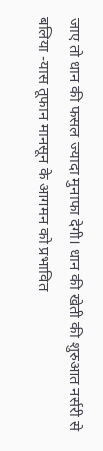जाए तो धान की फसल ज्यादा मुनाफा देगी। धान की खेती की शुरुआत नर्सरी से
बलिया -यास तूफान मानसून के आगमन को प्रभावित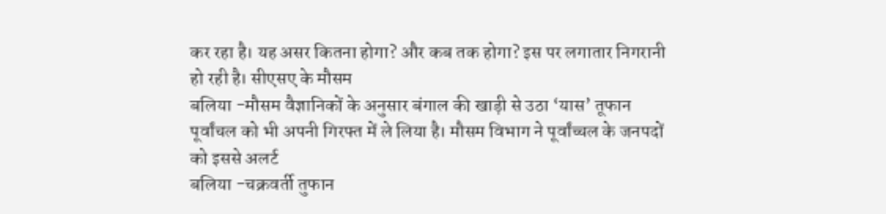कर रहा है। यह असर कितना होगा? और कब तक होगा? इस पर लगातार निगरानी हो रही है। सीएसए के मौसम
बलिया -मौसम वैज्ञानिकों के अनुसार बंगाल की खाड़ी से उठा ‘यास’ तूफान पूर्वांचल को भी अपनी गिरफ्त में ले लिया है। मौसम विभाग ने पूर्वांच्चल के जनपदों को इससे अलर्ट
बलिया -चक्रवर्ती तुफान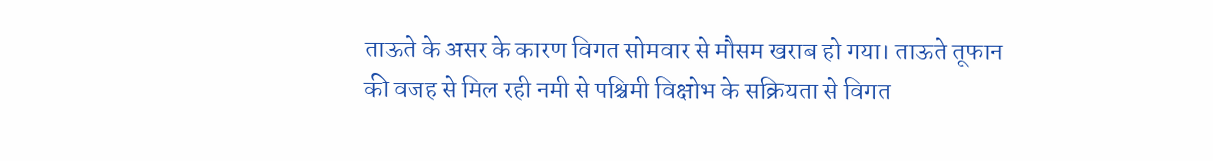ताऊते के असर के कारण विगत सोमवार से मौसम खराब हो गया। ताऊते तूफान की वजह से मिल रही नमी से पश्चिमी विक्षोभ के सक्रियता से विगत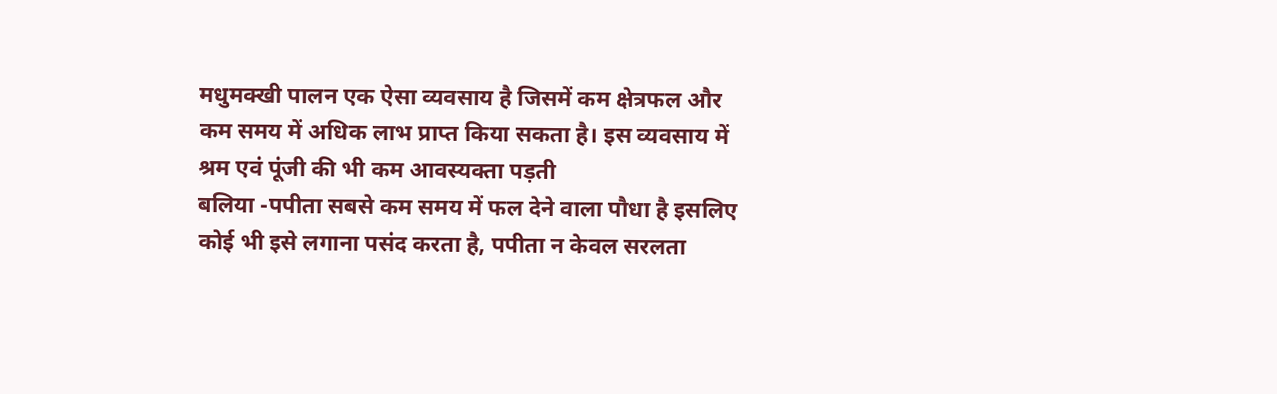मधुमक्खी पालन एक ऐसा व्यवसाय है जिसमें कम क्षेत्रफल और कम समय में अधिक लाभ प्राप्त किया सकता है। इस व्यवसाय में श्रम एवं पूंजी की भी कम आवस्यक्ता पड़ती
बलिया -पपीता सबसे कम समय में फल देने वाला पौधा है इसलिए कोई भी इसे लगाना पसंद करता है, पपीता न केवल सरलता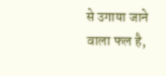से उगाया जाने वाला फल है,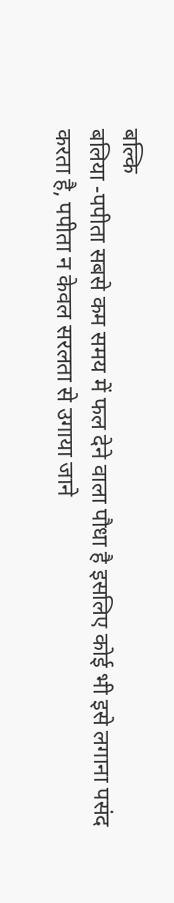बल्कि
बलिया -पपीता सबसे कम समय में फल देने वाला पौधा है इसलिए कोई भी इसे लगाना पसंद करता है, पपीता न केवल सरलता से उगाया जाने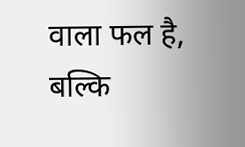वाला फल है, बल्कि